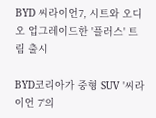BYD 씨라이언7, 시트와 오디오 업그레이드한 '플러스' 트림 출시

BYD코리아가 중형 SUV '씨라이언 7'의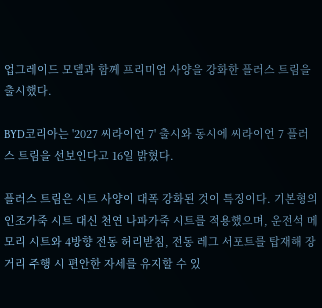업그레이드 모델과 함께 프리미엄 사양을 강화한 플러스 트림을 출시했다.

BYD코리아는 '2027 씨라이언 7' 출시와 동시에 씨라이언 7 플러스 트림을 선보인다고 16일 밝혔다.

플러스 트림은 시트 사양이 대폭 강화된 것이 특징이다. 기본형의 인조가죽 시트 대신 천연 나파가죽 시트를 적용했으며, 운전석 메모리 시트와 4방향 전동 허리받침, 전동 레그 서포트를 탑재해 장거리 주행 시 편안한 자세를 유지할 수 있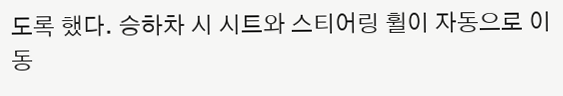도록 했다. 승하차 시 시트와 스티어링 휠이 자동으로 이동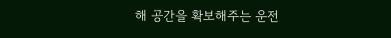해 공간을 확보해주는 운전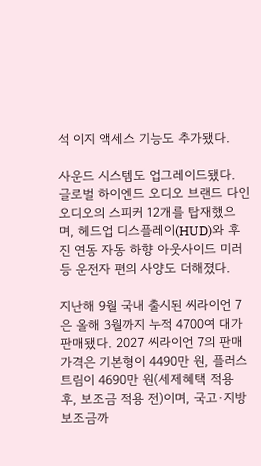석 이지 액세스 기능도 추가됐다.

사운드 시스템도 업그레이드됐다. 글로벌 하이엔드 오디오 브랜드 다인오디오의 스피커 12개를 탑재했으며, 헤드업 디스플레이(HUD)와 후진 연동 자동 하향 아웃사이드 미러 등 운전자 편의 사양도 더해졌다.

지난해 9월 국내 출시된 씨라이언 7은 올해 3월까지 누적 4700여 대가 판매됐다. 2027 씨라이언 7의 판매 가격은 기본형이 4490만 원, 플러스 트림이 4690만 원(세제혜택 적용 후, 보조금 적용 전)이며, 국고·지방 보조금까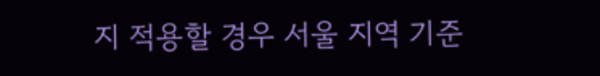지 적용할 경우 서울 지역 기준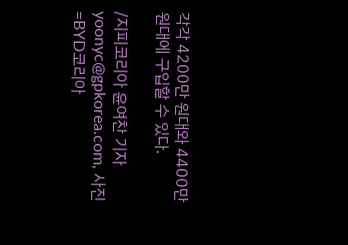각각 4200만 원대와 4400만 원대에 구입할 수 있다.

/지피코리아 윤여찬 기자 yoonyc@gpkorea.com, 사진=BYD코리아